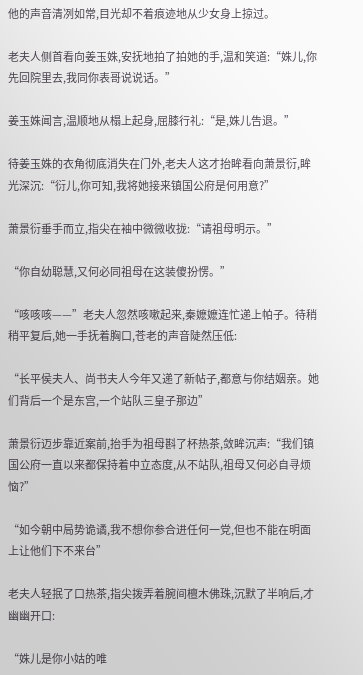他的声音清冽如常,目光却不着痕迹地从少女身上掠过。

老夫人侧首看向姜玉姝,安抚地拍了拍她的手,温和笑道:“姝儿,你先回院里去,我同你表哥说说话。”

姜玉姝闻言,温顺地从榻上起身,屈膝行礼:“是,姝儿告退。”

待姜玉姝的衣角彻底消失在门外,老夫人这才抬眸看向萧景衍,眸光深沉:“衍儿,你可知,我将她接来镇国公府是何用意?”

萧景衍垂手而立,指尖在袖中微微收拢:“请祖母明示。”

“你自幼聪慧,又何必同祖母在这装傻扮愣。”

“咳咳咳——”老夫人忽然咳嗽起来,秦嬷嬷连忙递上帕子。待稍稍平复后,她一手抚着胸口,苍老的声音陡然压低:

“长平侯夫人、尚书夫人今年又递了新帖子,都意与你结姻亲。她们背后一个是东宫,一个站队三皇子那边”

萧景衍迈步靠近案前,抬手为祖母斟了杯热茶,敛眸沉声:“我们镇国公府一直以来都保持着中立态度,从不站队,祖母又何必自寻烦恼?”

“如今朝中局势诡谲,我不想你参合进任何一党,但也不能在明面上让他们下不来台”

老夫人轻抿了口热茶,指尖拨弄着腕间檀木佛珠,沉默了半响后,才幽幽开口:

“姝儿是你小姑的唯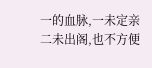一的血脉,一未定亲二未出阁,也不方便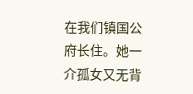在我们镇国公府长住。她一介孤女又无背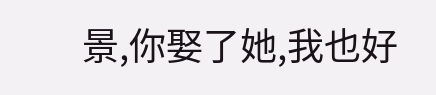景,你娶了她,我也好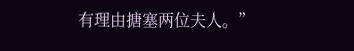有理由搪塞两位夫人。”